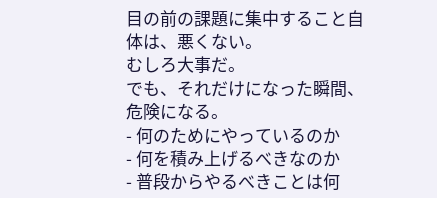目の前の課題に集中すること自体は、悪くない。
むしろ大事だ。
でも、それだけになった瞬間、危険になる。
- 何のためにやっているのか
- 何を積み上げるべきなのか
- 普段からやるべきことは何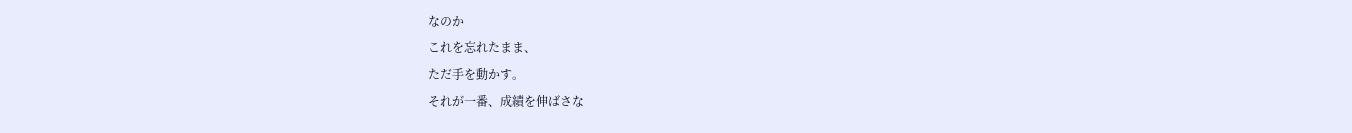なのか
これを忘れたまま、
ただ手を動かす。
それが一番、成績を伸ばさな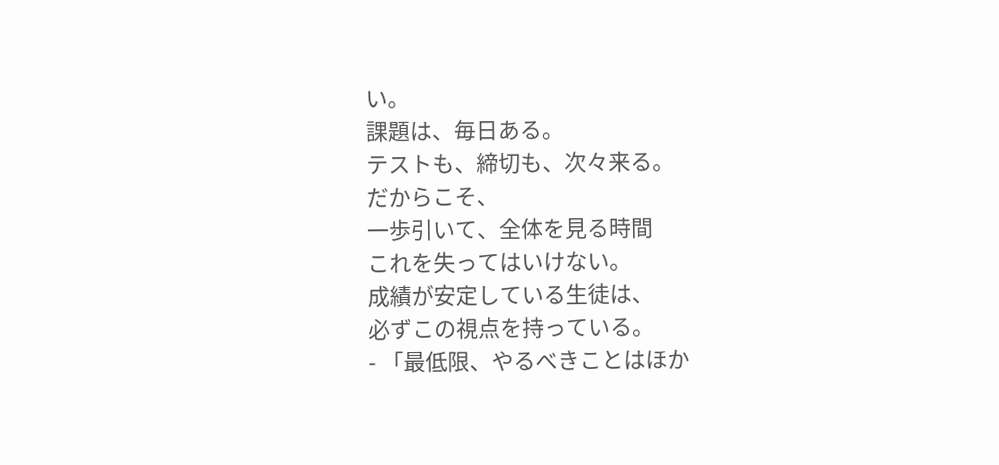い。
課題は、毎日ある。
テストも、締切も、次々来る。
だからこそ、
一歩引いて、全体を見る時間
これを失ってはいけない。
成績が安定している生徒は、
必ずこの視点を持っている。
- 「最低限、やるべきことはほか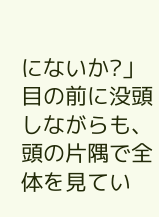にないか?」
目の前に没頭しながらも、
頭の片隅で全体を見てい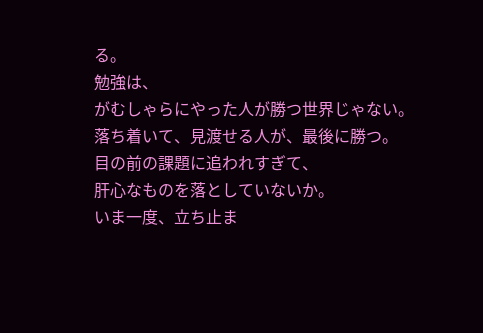る。
勉強は、
がむしゃらにやった人が勝つ世界じゃない。
落ち着いて、見渡せる人が、最後に勝つ。
目の前の課題に追われすぎて、
肝心なものを落としていないか。
いま一度、立ち止ま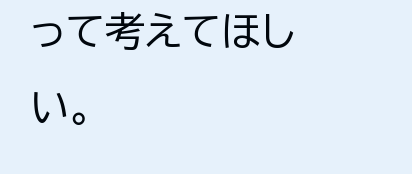って考えてほしい。